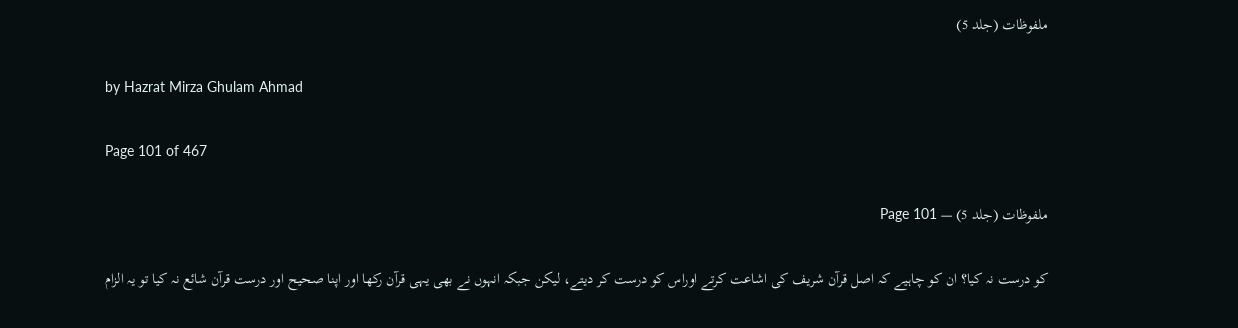ملفوظات (جلد 5)

by Hazrat Mirza Ghulam Ahmad

Page 101 of 467

ملفوظات (جلد 5) — Page 101

کو درست نہ کیا؟ ان کو چاہیے کہ اصل قرآن شریف کی اشاعت کرتے اوراس کو درست کر دیتے، لیکن جبکہ انہوں نے بھی یہی قرآن رکھا اور اپنا صحیح اور درست قرآن شائع نہ کیا تو یہ الزام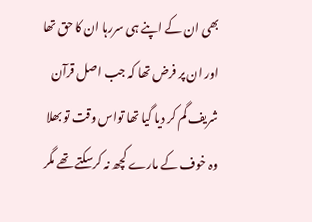بھی ان کے اپنے ہی سررہا ان کا حق تھا اور ان پر فرض تھا کہ جب اصل قرآن شریف گم کر دیا گیا تھا تواس وقت تو بھلا وہ خوف کے مارے کچھ نہ کرسکتے تھے مگر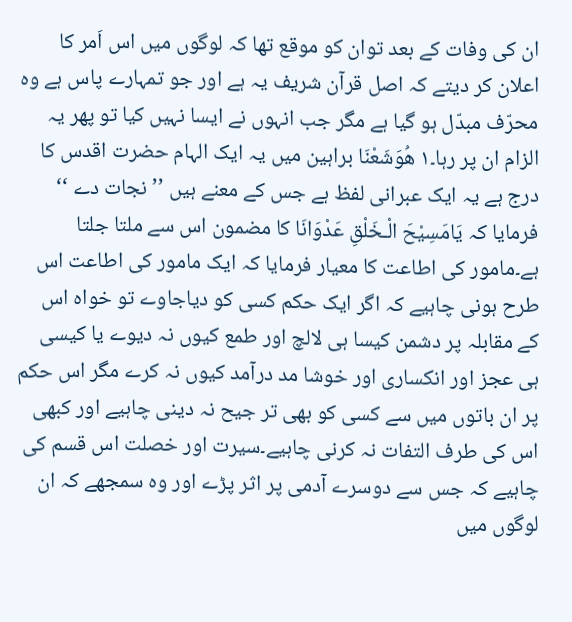ان کی وفات کے بعد توان کو موقع تھا کہ لوگوں میں اس اَمر کا اعلان کر دیتے کہ اصل قرآن شریف یہ ہے اور جو تمہارے پاس ہے وہ محرّف مبدّل ہو گیا ہے مگر جب انہوں نے ایسا نہیں کیا تو پھر یہ الزام ان پر رہا۔۱ ھُوَشَعْنَا براہین میں یہ ایک الہام حضرت اقدس کا درج ہے یہ ایک عبرانی لفظ ہے جس کے معنے ہیں ’’نجات دے ‘‘ فرمایا کہ یَامَسِیْحَ الْـخَلْقِ عَدْوَانَا کا مضمون اس سے ملتا جلتا ہے۔مامور کی اطاعت کا معیار فرمایا کہ ایک مامور کی اطاعت اس طرح ہونی چاہیے کہ اگر ایک حکم کسی کو دیاجاوے تو خواہ اس کے مقابلہ پر دشمن کیسا ہی لالچ اور طمع کیوں نہ دیوے یا کیسی ہی عجز اور انکساری اور خوشا مد درآمد کیوں نہ کرے مگر اس حکم پر ان باتوں میں سے کسی کو بھی تر جیح نہ دینی چاہیے اور کبھی اس کی طرف التفات نہ کرنی چاہیے۔سیرت اور خصلت اس قسم کی چاہیے کہ جس سے دوسرے آدمی پر اثر پڑے اور وہ سمجھے کہ ان لوگوں میں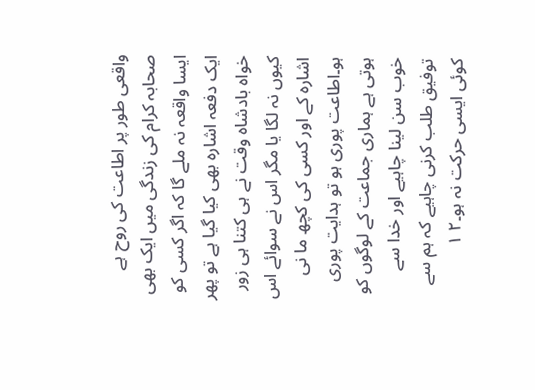واقعی طور پر اطاعت کی روح ہے صحابہ کرام کی زندگی میں ایک بھی ایسا واقعہ نہ ملے گا کہ اگر کسی کو ایک دفعہ اشارہ بھی کیا گیا ہے تو پھر خواہ بادشاہ وقت نے ہی کتنا ہی زور کیوں نہ لگا یا مگر اس نے سوائے اس اشارہ کے اور کسی کی کچھ ما نی ہو۔اطاعت پوری ہو تو ہدایت پوری ہوتی ہے ہماری جماعت کے لوگوں کو خوب سن لینا چاہیے اور خدا سے توفیق طلب کرنی چاہیے کہ ہم سے کوئی ایسی حرکت نہ ہو۔۲ ۱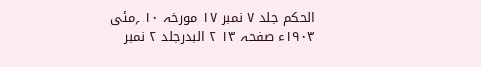الحکم جلد ۷ نمبر ۱۷ مورخہ ۱۰ ؍مئی ۱۹۰۳ء صفحہ ۱۳ ۲ البدرجلد ۲ نمبر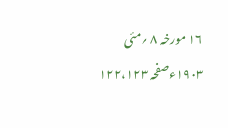۱۶ مورخہ ۸ ؍مئی ۱۹۰۳ءصفحہ ۱۲۲،۱۲۳